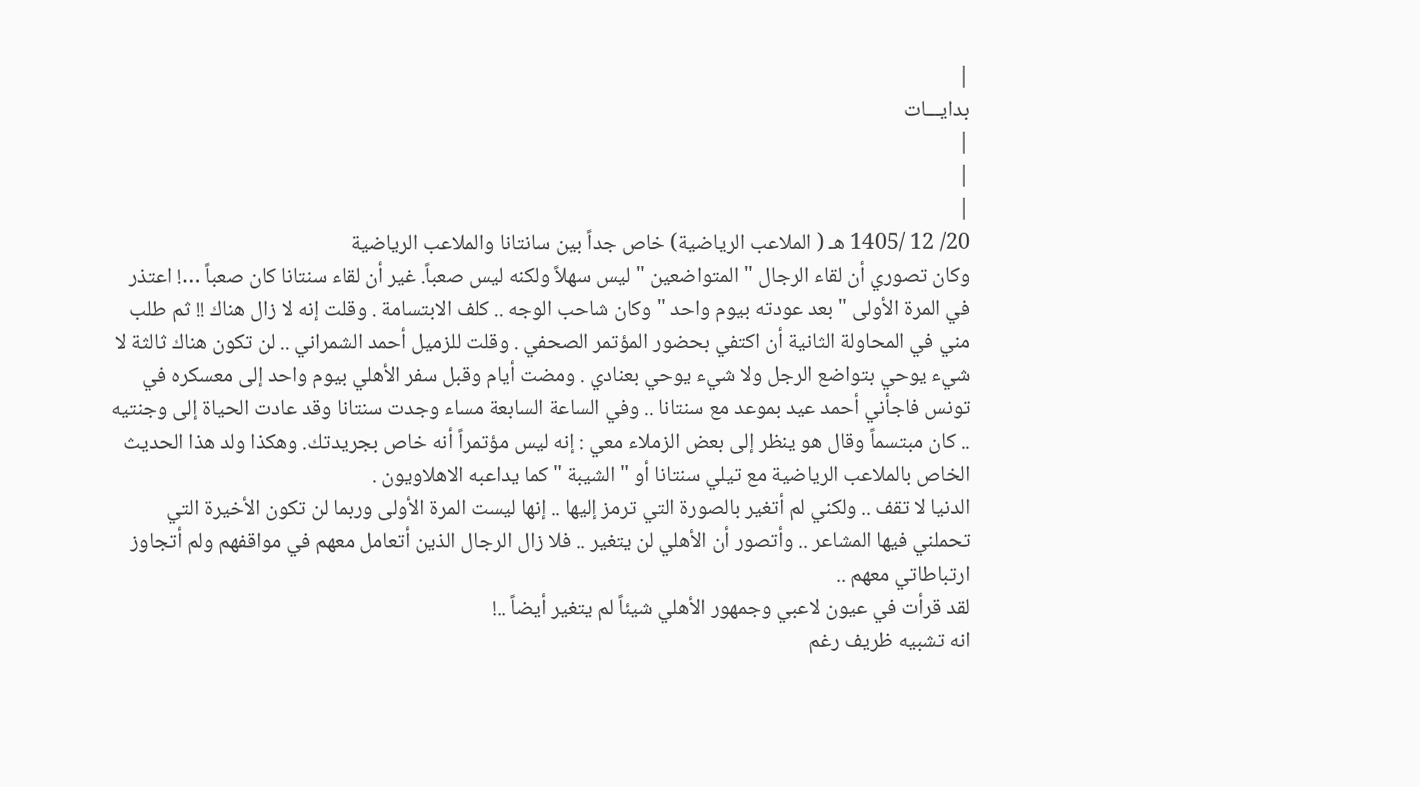|
بدايـــات
|
|
|
20/ 12 /1405 هـ ( الملاعب الرياضية) خاص جداً بين سانتانا والملاعب الرياضية
وكان تصوري أن لقاء الرجال " المتواضعين " ليس سهلاً ولكنه ليس صعباً. غير أن لقاء سنتانا كان صعباً …! اعتذر في المرة الأولى " بعد عودته بيوم واحد " وكان شاحب الوجه .. كلف الابتسامة . وقلت إنه لا زال هناك !! ثم طلب مني في المحاولة الثانية أن اكتفي بحضور المؤتمر الصحفي . وقلت للزميل أحمد الشمراني .. لن تكون هناك ثالثة لا شيء يوحي بتواضع الرجل ولا شيء يوحي بعنادي . ومضت أيام وقبل سفر الأهلي بيوم واحد إلى معسكره في تونس فاجأني أحمد عيد بموعد مع سنتانا .. وفي الساعة السابعة مساء وجدت سنتانا وقد عادت الحياة إلى وجنتيه .. كان مبتسماً وقال هو ينظر إلى بعض الزملاء معي : إنه ليس مؤتمراً أنه خاص بجريدتك. وهكذا ولد هذا الحديث الخاص بالملاعب الرياضية مع تيلي سنتانا أو " الشيبة " كما يداعبه الاهلاويون .
الدنيا لا تقف .. ولكني لم أتغير بالصورة التي ترمز إليها .. إنها ليست المرة الأولى وربما لن تكون الأخيرة التي تحملني فيها المشاعر .. وأتصور أن الأهلي لن يتغير .. فلا زال الرجال الذين أتعامل معهم في مواقفهم ولم أتجاوز ارتباطاتي معهم ..
لقد قرأت في عيون لاعبي وجمهور الأهلي شيئاً لم يتغير أيضاً ..!
انه تشبيه ظريف رغم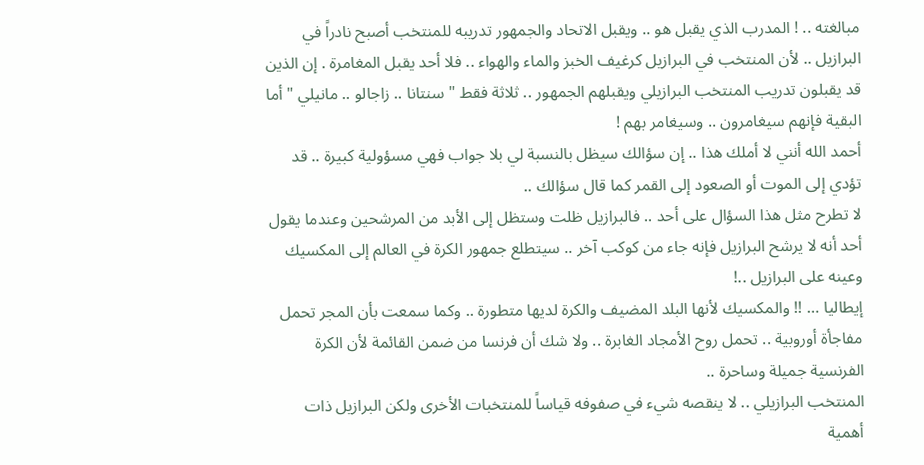مبالغته .. ! المدرب الذي يقبل هو .. ويقبل الاتحاد والجمهور تدريبه للمنتخب أصبح نادراً في البرازيل .. لأن المنتخب في البرازيل كرغيف الخبز والماء والهواء .. فلا أحد يقبل المغامرة . إن الذين قد يقبلون تدريب المنتخب البرازيلي ويقبلهم الجمهور .. ثلاثة فقط " سنتانا .. زاجالو .. مانيلي " أما البقية فإنهم سيغامرون .. وسيغامر بهم !
أحمد الله أنني لا أملك هذا .. إن سؤالك سيظل بالنسبة لي بلا جواب فهي مسؤولية كبيرة .. قد تؤدي إلى الموت أو الصعود إلى القمر كما قال سؤالك ..
لا تطرح مثل هذا السؤال على أحد .. فالبرازيل ظلت وستظل إلى الأبد من المرشحين وعندما يقول أحد أنه لا يرشح البرازيل فإنه جاء من كوكب آخر .. سيتطلع جمهور الكرة في العالم إلى المكسيك وعينه على البرازيل ..!
إيطاليا … !! والمكسيك لأنها البلد المضيف والكرة لديها متطورة .. وكما سمعت بأن المجر تحمل مفاجأة أوروبية .. تحمل روح الأمجاد الغابرة .. ولا شك أن فرنسا من ضمن القائمة لأن الكرة الفرنسية جميلة وساحرة ..
المنتخب البرازيلي .. لا ينقصه شيء في صفوفه قياساً للمنتخبات الأخرى ولكن البرازيل ذات أهمية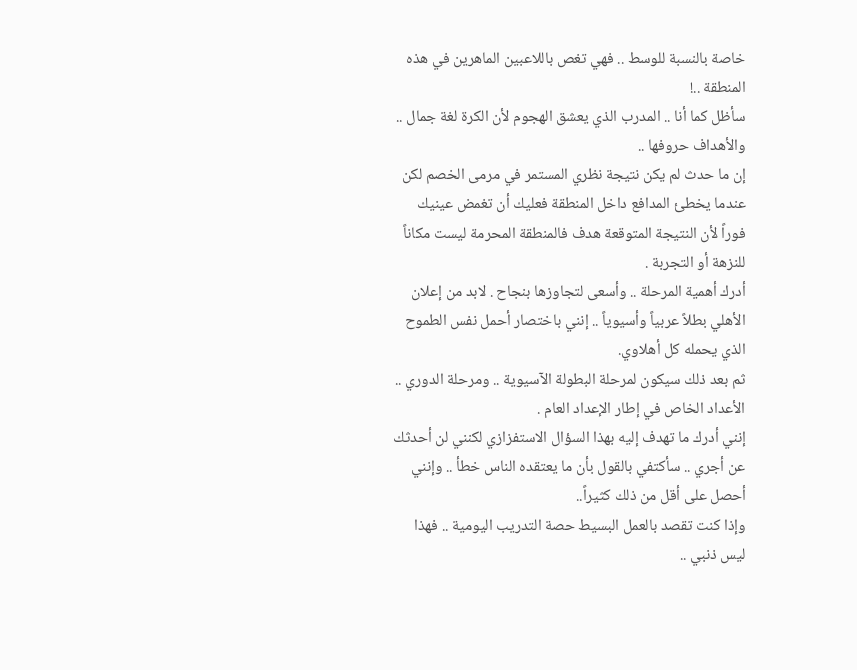خاصة بالنسبة للوسط .. فهي تغص باللاعبين الماهرين في هذه المنطقة ..!
سأظل كما أنا .. المدرب الذي يعشق الهجوم لأن الكرة لغة جمال .. والأهداف حروفها ..
إن ما حدث لم يكن نتيجة نظري المستمر في مرمى الخصم لكن عندما يخطئ المدافع داخل المنطقة فعليك أن تغمض عينيك فوراً لأن النتيجة المتوقعة هدف فالمنطقة المحرمة ليست مكاناً للنزهة أو التجربة .
أدرك أهمية المرحلة .. وأسعى لتجاوزها بنجاح . لابد من إعلان الأهلي بطلاً عربياً وأسيوياً .. إنني باختصار أحمل نفس الطموح الذي يحمله كل أهلاوي.
ثم بعد ذلك سيكون لمرحلة البطولة الآسيوية .. ومرحلة الدوري .. الأعداد الخاص في إطار الإعداد العام .
إنني أدرك ما تهدف إليه بهذا السؤال الاستفزازي لكنني لن أحدثك عن أجري .. سأكتفي بالقول بأن ما يعتقده الناس خطأ .. وإنني أحصل على أقل من ذلك كثيراً..
وإذا كنت تقصد بالعمل البسيط حصة التدريب اليومية .. فهذا ليس ذنبي ..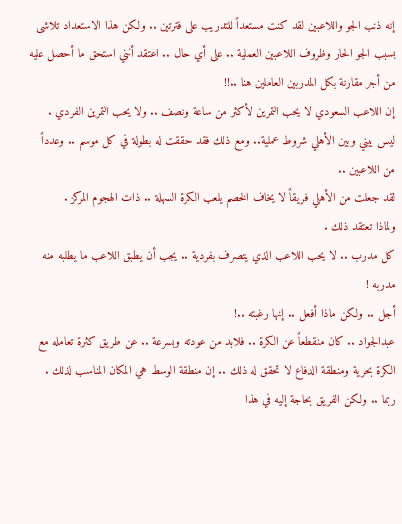إنه ذنب الجو واللاعبين لقد كنت مستعداً للتدريب على فترتين .. ولكن هذا الاستعداد تلاشى بسبب الجو الحار وظروف اللاعبين العملية .. على أي حال .. اعتقد أنني استحق ما أحصل عليه من أجر مقارنة بكل المدربين العاملين هنا ..!!
إن اللاعب السعودي لا يحب التمرين لأكثر من ساعة ونصف .. ولا يحب التمرين الفردي .
ليس بيني وبين الأهلي شروط عملية.. ومع ذلك فقد حققت له بطولة في كل موسم .. وعدداً من اللاعبين ..
لقد جعلت من الأهلي فريقاً لا يخاف الخصم يلعب الكرة السهلة .. ذات الهجوم المركز .
ولماذا تعتقد ذلك .
كل مدرب .. لا يحب اللاعب الذي يتصرف بفردية .. يجب أن يطبق اللاعب ما يطلبه منه مدربه !
أجل .. ولكن ماذا أفعل .. إنها رغبته ..!
عبدالجواد .. كان منقطعاً عن الكرة .. فلابد من عودته وبسرعة .. عن طريق كثرة تعامله مع الكرة بحرية ومنطقة الدفاع لا تحقق له ذلك .. إن منطقة الوسط هي المكان المناسب لذلك .
ربما .. ولكن الفريق بحاجة إليه في هذا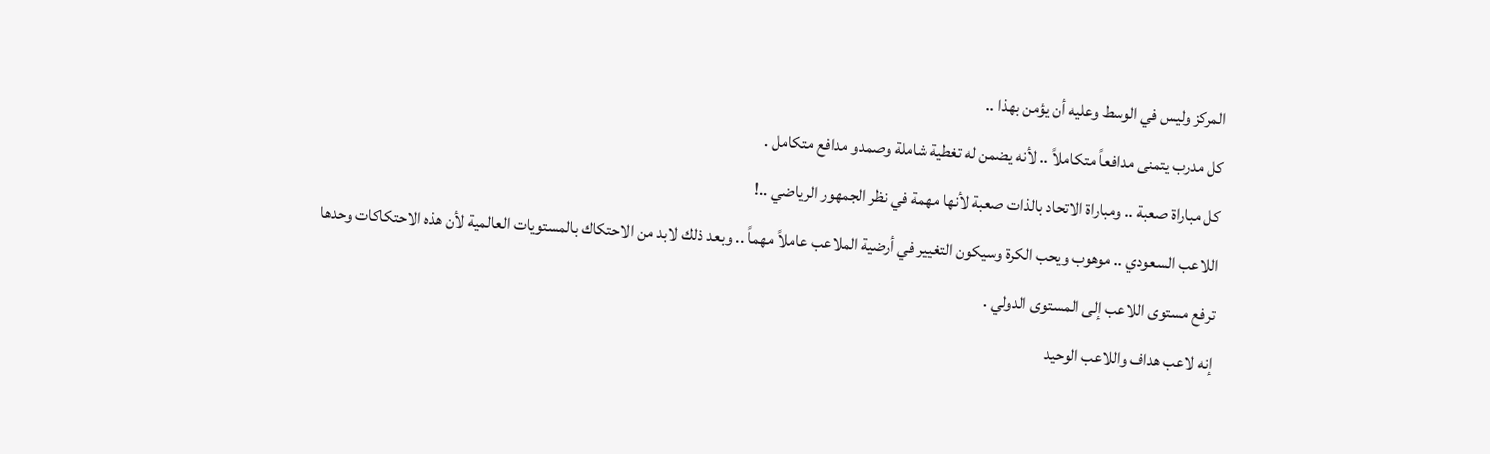المركز وليس في الوسط وعليه أن يؤمن بهذا ..
كل مدرب يتمنى مدافعاً متكاملاً .. لأنه يضمن له تغطية شاملة وصمدو مدافع متكامل .
كل مباراة صعبة .. ومباراة الاتحاد بالذات صعبة لأنها مهمة في نظر الجمهور الرياضي ..!
اللاعب السعودي .. موهوب ويحب الكرة وسيكون التغيير في أرضية الملاعب عاملاً مهماً .. وبعد ذلك لابد من الاحتكاك بالمستويات العالمية لأن هذه الاحتكاكات وحدها ترفع مستوى اللاعب إلى المستوى الدولي .
إنه لاعب هداف واللاعب الوحيد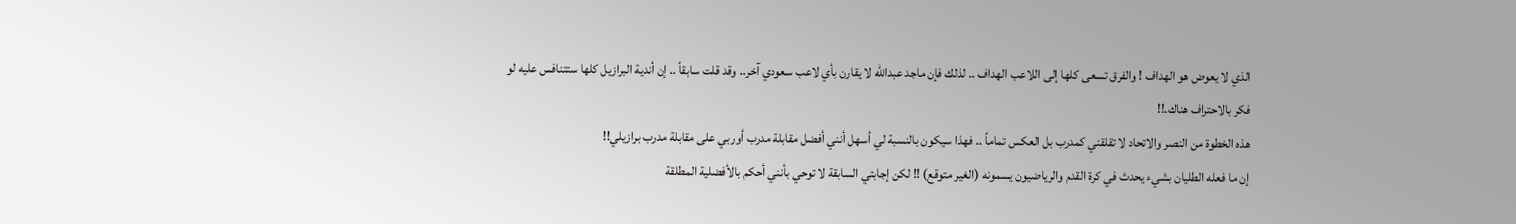الذي لا يعوض هو الهداف ! والفرق تسعى كلها إلى اللاعب الهداف .. لذلك فإن ماجد عبدالله لا يقارن بأي لاعب سعودي آخر.. وقد قلت سابقاً .. إن أندية البرازيل كلها ستتنافس عليه لو فكر بالاحتراف هناك.!!
هذه الخطوة من النصر والاتحاد لا تقلقني كمدرب بل العكس تماماً .. فهذا سيكون بالنسبة لي أسهل أنني أفضل مقابلة مدرب أوربي على مقابلة مدرب برازيلي!!
إن ما فعله الطليان بشيء يحدث في كرة القدم والرياضيون يسمونه (الغير متوقع) !! لكن إجابتي السابقة لا توحي بأنني أحكم بالأفضلية المطلقة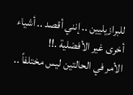للبرازيليين .. إنني أقصد .. أشياء أخرى غير الأفضلية .!!
الأمر في الحالتين ليس مختلفاً ..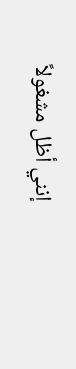إنني أظل مشغولاً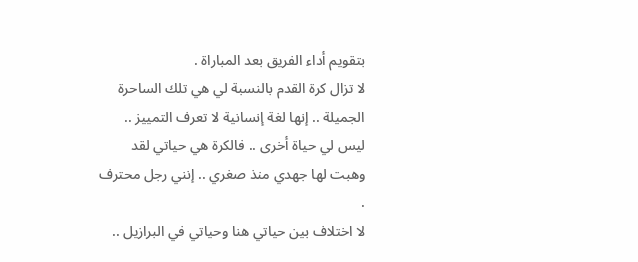بتقويم أداء الفريق بعد المباراة .
لا تزال كرة القدم بالنسبة لي هي تلك الساحرة الجميلة .. إنها لغة إنسانية لا تعرف التمييز ..
ليس لي حياة أخرى .. فالكرة هي حياتي لقد وهبت لها جهدي منذ صغري .. إنني رجل محترف .
لا اختلاف بين حياتي هنا وحياتي في البرازيل ..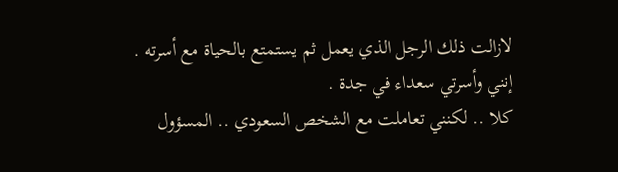لازالت ذلك الرجل الذي يعمل ثم يستمتع بالحياة مع أسرته .
إنني وأسرتي سعداء في جدة .
كلا .. لكنني تعاملت مع الشخص السعودي .. المسؤول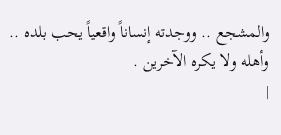والمشجع .. ووجدته إنساناً واقعياً يحب بلده .. وأهله ولا يكره الآخرين .
|